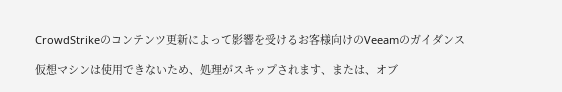CrowdStrikeのコンテンツ更新によって影響を受けるお客様向けのVeeamのガイダンス

仮想マシンは使用できないため、処理がスキップされます、または、オブ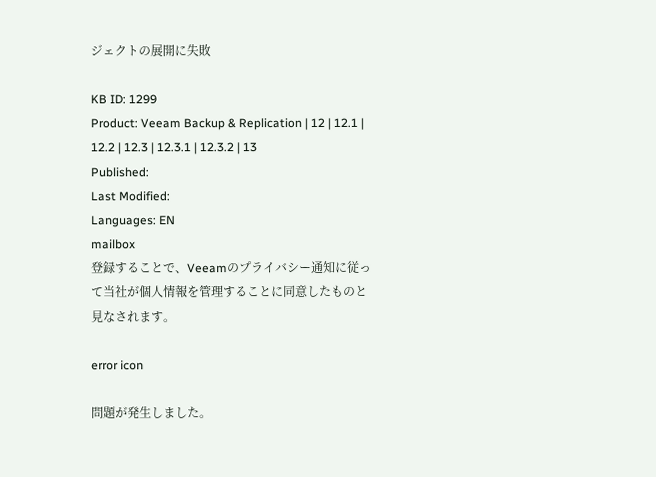ジェクトの展開に失敗

KB ID: 1299
Product: Veeam Backup & Replication | 12 | 12.1 | 12.2 | 12.3 | 12.3.1 | 12.3.2 | 13
Published:
Last Modified:
Languages: EN
mailbox
登録することで、Veeamのプライバシー通知に従って当社が個人情報を管理することに同意したものと見なされます。

error icon

問題が発生しました。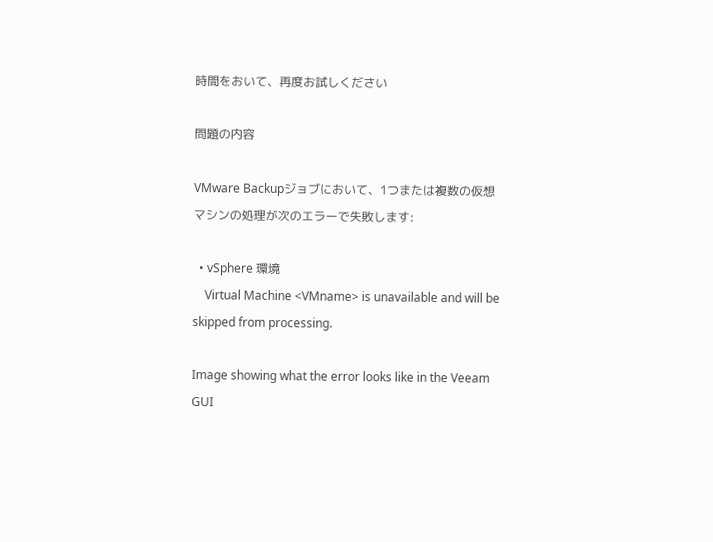時間をおいて、再度お試しください

問題の内容

VMware Backupジョブにおいて、1つまたは複数の仮想マシンの処理が次のエラーで失敗します:

  • vSphere 環境
    Virtual Machine <VMname> is unavailable and will be skipped from processing.

Image showing what the error looks like in the Veeam GUI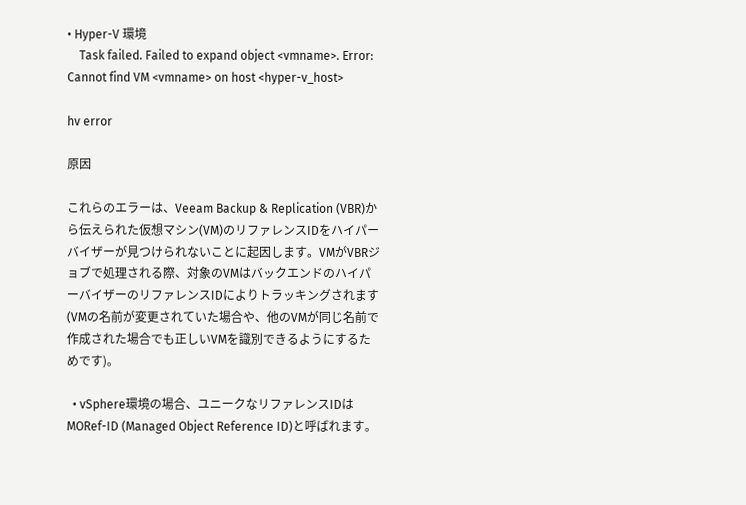• Hyper-V 環境
    Task failed. Failed to expand object <vmname>. Error: Cannot find VM <vmname> on host <hyper-v_host>

hv error

原因

これらのエラーは、Veeam Backup & Replication (VBR)から伝えられた仮想マシン(VM)のリファレンスIDをハイパーバイザーが見つけられないことに起因します。VMがVBRジョブで処理される際、対象のVMはバックエンドのハイパーバイザーのリファレンスIDによりトラッキングされます(VMの名前が変更されていた場合や、他のVMが同じ名前で作成された場合でも正しいVMを識別できるようにするためです)。

  • vSphere環境の場合、ユニークなリファレンスIDはMORef-ID (Managed Object Reference ID)と呼ばれます。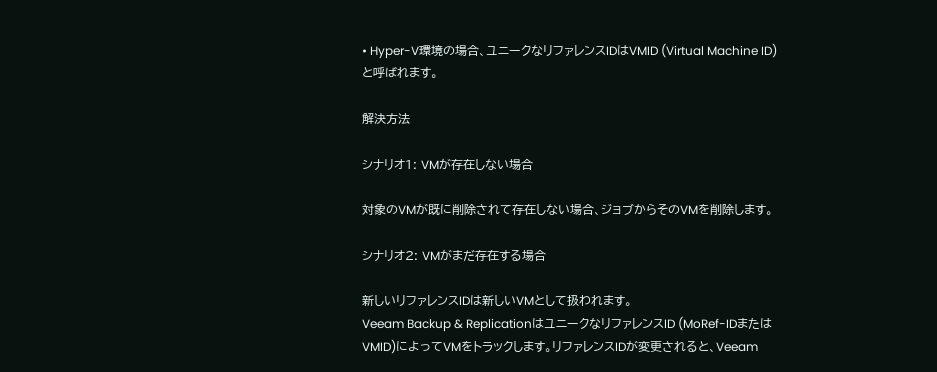• Hyper-V環境の場合、ユニークなリファレンスIDはVMID (Virtual Machine ID)と呼ばれます。

解決方法

シナリオ1: VMが存在しない場合

対象のVMが既に削除されて存在しない場合、ジョブからそのVMを削除します。

シナリオ2: VMがまだ存在する場合

新しいリファレンスIDは新しいVMとして扱われます。
Veeam Backup & ReplicationはユニークなリファレンスID (MoRef-IDまたはVMID)によってVMをトラックします。リファレンスIDが変更されると、Veeam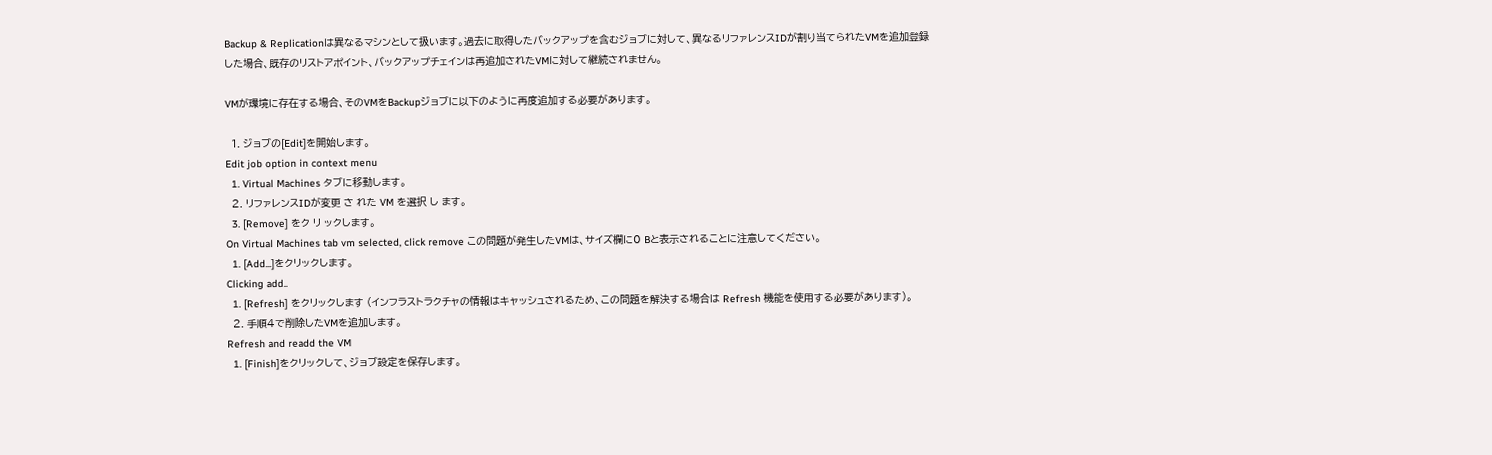Backup & Replicationは異なるマシンとして扱います。過去に取得したバックアップを含むジョブに対して、異なるリファレンスIDが割り当てられたVMを追加登録した場合、既存のリストアポイント、バックアップチェインは再追加されたVMに対して継続されません。

VMが環境に存在する場合、そのVMをBackupジョブに以下のように再度追加する必要があります。

  1. ジョブの[Edit]を開始します。
Edit job option in context menu
  1. Virtual Machines タブに移動します。
  2. リファレンスIDが変更 さ れた VM を選択 し ます。
  3. [Remove] をク リ ックします。
On Virtual Machines tab vm selected, click remove この問題が発生したVMは、サイズ欄に0 Bと表示されることに注意してください。
  1. [Add...]をクリックします。
Clicking add..
  1. [Refresh] をクリックします (インフラストラクチャの情報はキャッシュされるため、この問題を解決する場合は Refresh 機能を使用する必要があります)。
  2. 手順4で削除したVMを追加します。
Refresh and readd the VM
  1. [Finish]をクリックして、ジョブ設定を保存します。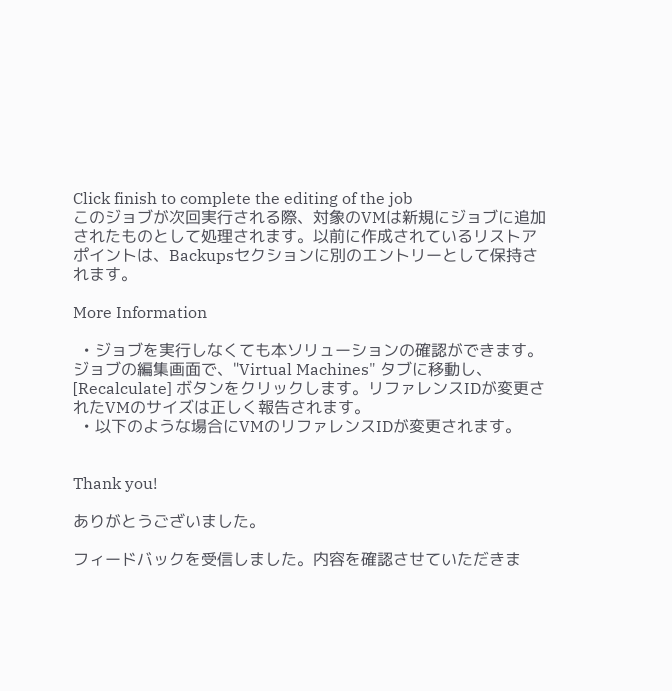Click finish to complete the editing of the job
このジョブが次回実行される際、対象のVMは新規にジョブに追加されたものとして処理されます。以前に作成されているリストアポイントは、Backupsセクションに別のエントリーとして保持されます。

More Information

  • ジョブを実行しなくても本ソリューションの確認ができます。ジョブの編集画面で、"Virtual Machines" タブに移動し、[Recalculate] ボタンをクリックします。リファレンスIDが変更されたVMのサイズは正しく報告されます。
  • 以下のような場合にVMのリファレンスIDが変更されます。


Thank you!

ありがとうございました。

フィードバックを受信しました。内容を確認させていただきま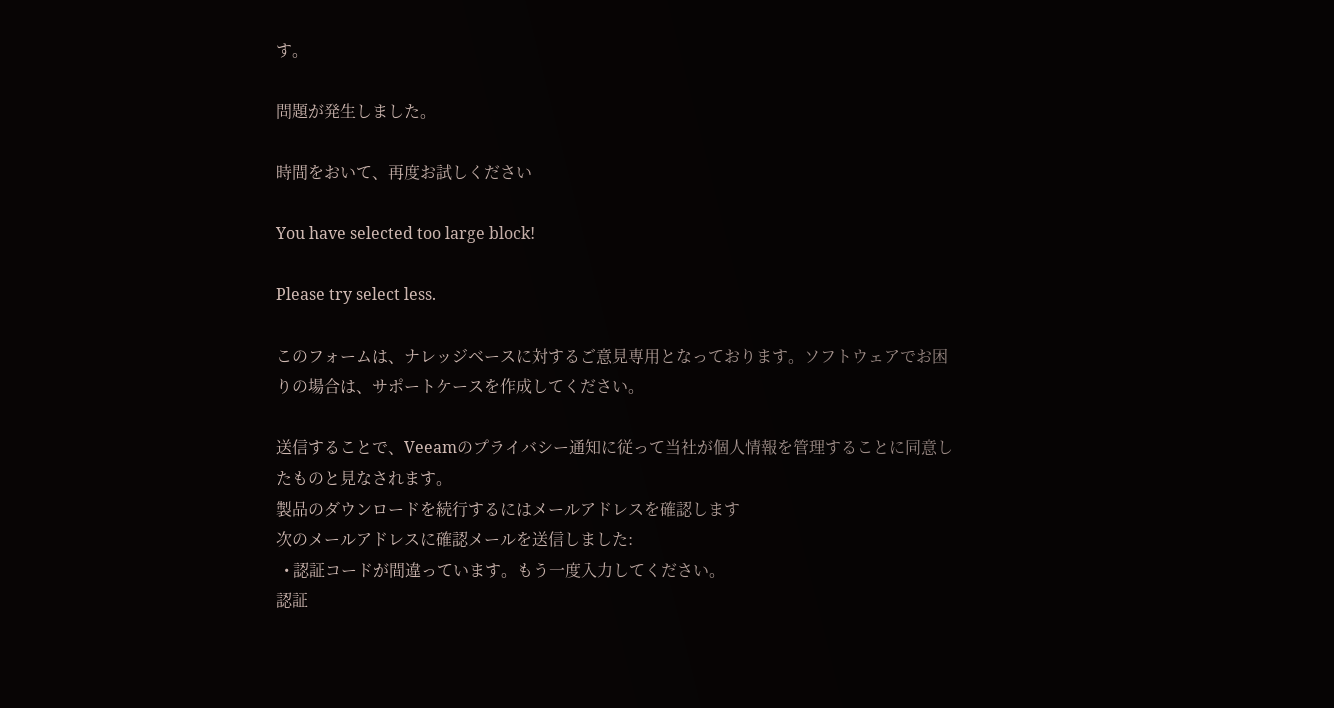す。

問題が発生しました。

時間をおいて、再度お試しください

You have selected too large block!

Please try select less.

このフォームは、ナレッジベースに対するご意見専用となっております。ソフトウェアでお困りの場合は、サポートケースを作成してください。

送信することで、Veeamのプライバシー通知に従って当社が個人情報を管理することに同意したものと見なされます。
製品のダウンロードを続行するにはメールアドレスを確認します
次のメールアドレスに確認メールを送信しました:
  • 認証コードが間違っています。もう一度入力してください。
認証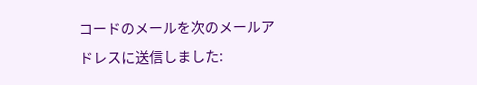コードのメールを次のメールアドレスに送信しました: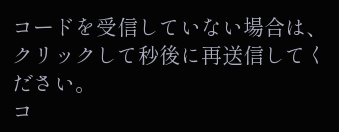コードを受信していない場合は、クリックして秒後に再送信してください。
コ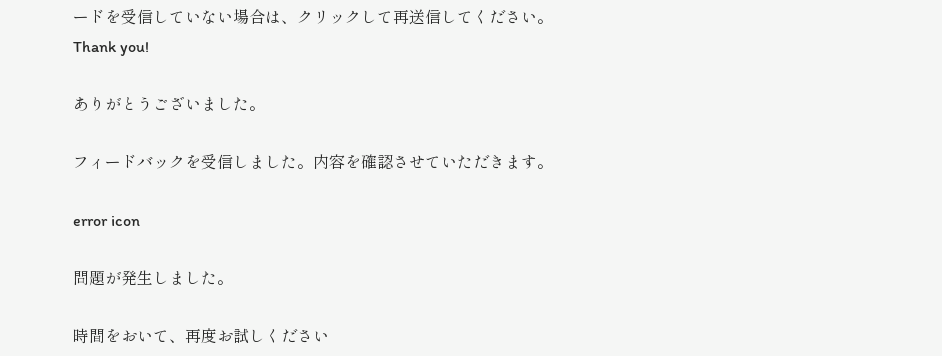ードを受信していない場合は、クリックして再送信してください。
Thank you!

ありがとうございました。

フィードバックを受信しました。内容を確認させていただきます。

error icon

問題が発生しました。

時間をおいて、再度お試しください